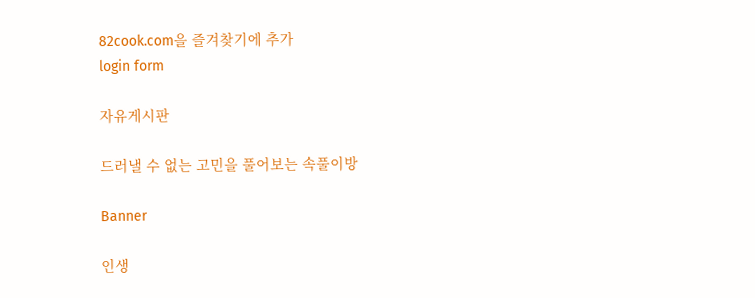82cook.com을 즐겨찾기에 추가
login form

자유게시판

드러낼 수 없는 고민을 풀어보는 속풀이방

Banner

인생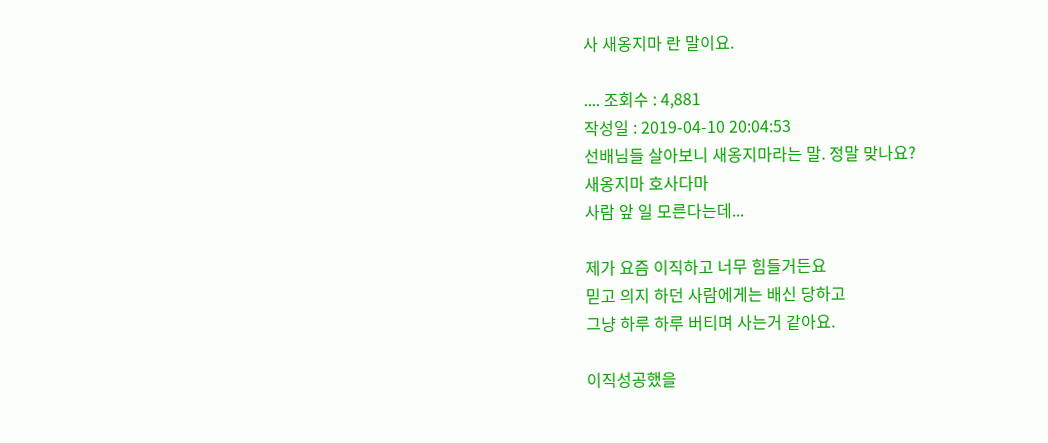사 새옹지마 란 말이요.

.... 조회수 : 4,881
작성일 : 2019-04-10 20:04:53
선배님들 살아보니 새옹지마라는 말. 정말 맞나요?
새옹지마 호사다마
사람 앞 일 모른다는데...

제가 요즘 이직하고 너무 힘들거든요
믿고 의지 하던 사람에게는 배신 당하고
그냥 하루 하루 버티며 사는거 같아요.

이직성공했을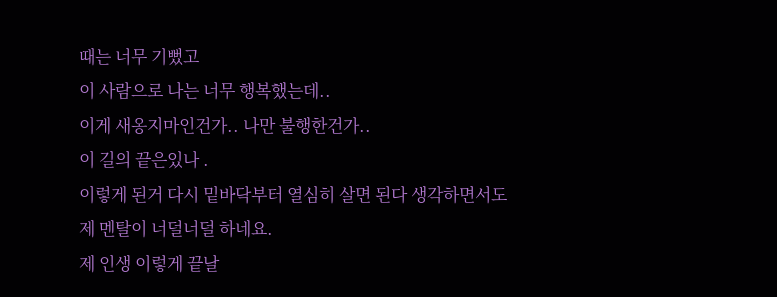때는 너무 기뻤고
이 사람으로 나는 너무 행복했는데..
이게 새옹지마인건가.. 나만 불행한건가..
이 길의 끝은있나 .
이렇게 된거 다시 밑바닥부터 열심히 살면 된다 생각하면서도
제 멘탈이 너덜너덜 하네요.
제 인생 이렇게 끝날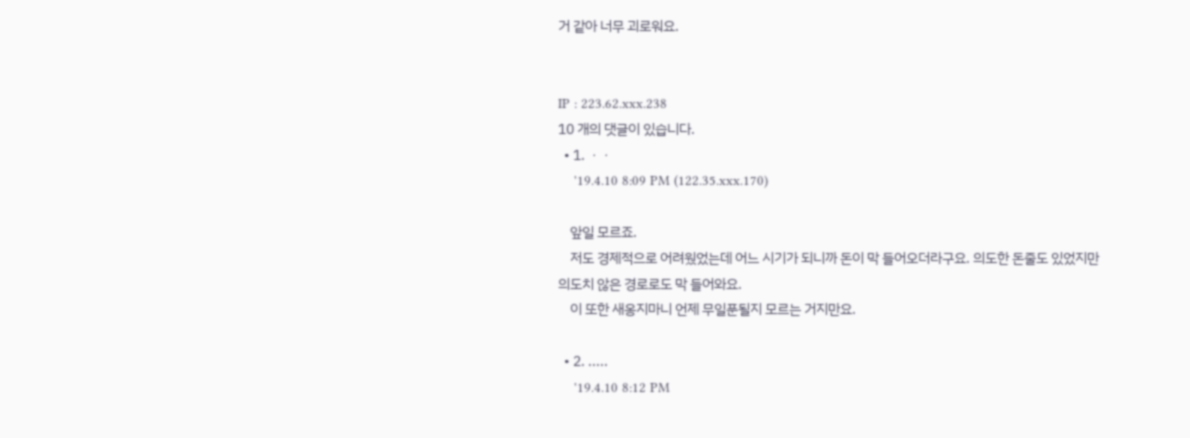거 같아 너무 괴로워요.


IP : 223.62.xxx.238
10 개의 댓글이 있습니다.
  • 1. ㆍㆍ
    '19.4.10 8:09 PM (122.35.xxx.170)

    앞일 모르죠.
    저도 경제적으로 어려웠었는데 어느 시기가 되니까 돈이 막 들어오더라구요. 의도한 돈줄도 있었지만 의도치 않은 경로로도 막 들어와요.
    이 또한 새옹지마니 언제 무일푼될지 모르는 거지만요.

  • 2. .....
    '19.4.10 8:12 PM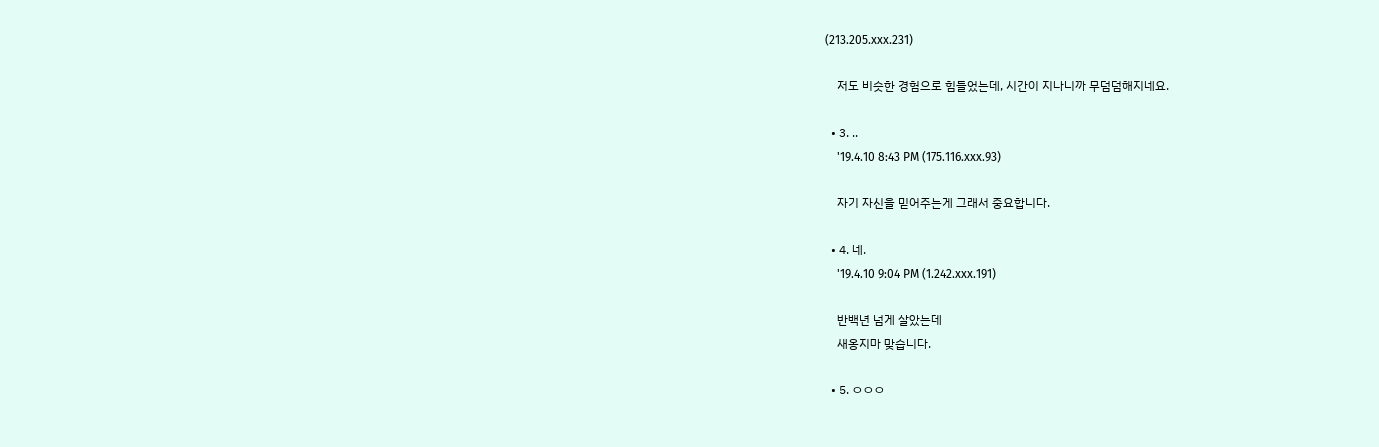(213.205.xxx.231)

    저도 비슷한 경험으로 힘들었는데, 시간이 지나니까 무덤덤해지네요.

  • 3. ..
    '19.4.10 8:43 PM (175.116.xxx.93)

    자기 자신을 믿어주는게 그래서 중요합니다.

  • 4. 네.
    '19.4.10 9:04 PM (1.242.xxx.191)

    반백년 넘게 살았는데
    새옹지마 맞습니다.

  • 5. ㅇㅇㅇ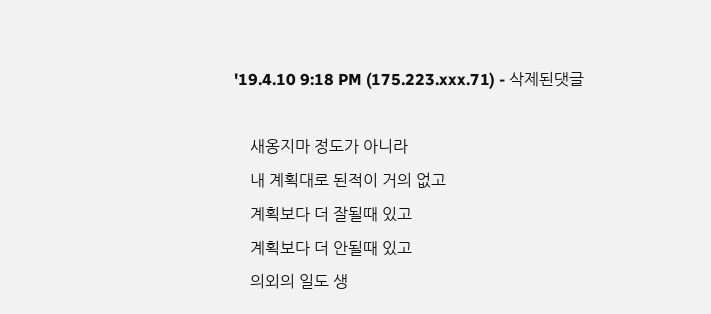'19.4.10 9:18 PM (175.223.xxx.71) - 삭제된댓글

    새옹지마 정도가 아니라
    내 계획대로 된적이 거의 없고
    계획보다 더 잘될때 있고
    계획보다 더 안될때 있고
    의외의 일도 생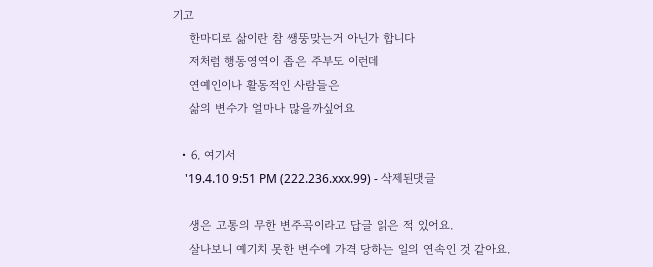기고
    한마디로 삶이란 참 쌩뚱맞는거 아닌가 합니다
    저처럼 행동영역이 좁은 주부도 이런데
    연예인이나 활동적인 사람들은
    삶의 변수가 얼마나 많을까싶어요

  • 6. 여기서
    '19.4.10 9:51 PM (222.236.xxx.99) - 삭제된댓글

    생은 고통의 무한 변주곡이라고 답글 읽은 적 있어요.
    살나보니 예기치 못한 변수에 가격 당하는 일의 연속인 것 같아요.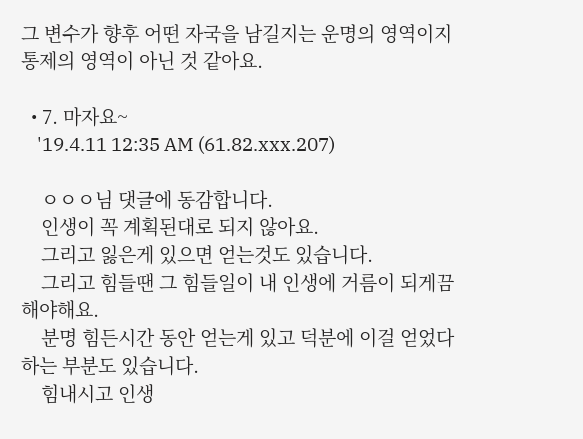그 변수가 향후 어떤 자국을 남길지는 운명의 영역이지 통제의 영역이 아닌 것 같아요.

  • 7. 마자요~
    '19.4.11 12:35 AM (61.82.xxx.207)

    ㅇㅇㅇ님 댓글에 동감합니다.
    인생이 꼭 계획된대로 되지 않아요.
    그리고 잃은게 있으면 얻는것도 있습니다.
    그리고 힘들땐 그 힘들일이 내 인생에 거름이 되게끔 해야해요.
    분명 힘든시간 동안 얻는게 있고 덕분에 이걸 얻었다 하는 부분도 있습니다.
    힘내시고 인생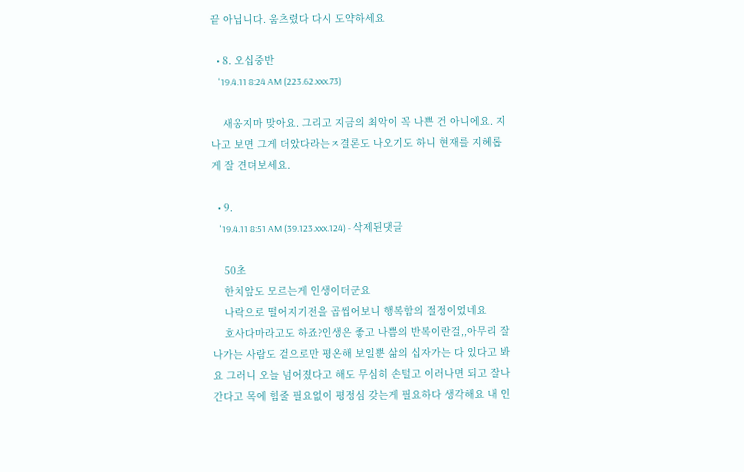끝 아닙니다. 움츠렸다 다시 도약하세요

  • 8. 오십중반
    '19.4.11 8:24 AM (223.62.xxx.73)

    새옹지마 맞아요. 그리고 지금의 최악이 꼭 나쁜 건 아니에요. 지나고 보면 그게 더았다라는ㅈ결론도 나오기도 하니 현재를 지혜롭게 잘 견뎌보세요.

  • 9.
    '19.4.11 8:51 AM (39.123.xxx.124) - 삭제된댓글

    50초
    한치앞도 모르는게 인생이더군요
    나락으로 떨어지기전을 곱씹어보니 행복함의 절정이었네요
    호사다마라고도 하죠?인생은 좋고 나쁨의 반복이란걸,,아무리 잘나가는 사람도 겉으로만 평온해 보일뿐 삶의 십자가는 다 있다고 봐요 그러니 오늘 넘어졌다고 해도 무심히 손털고 이러나면 되고 잘나간다고 목에 힘줄 필요없이 평정심 갖는게 필요하다 생각해요 내 인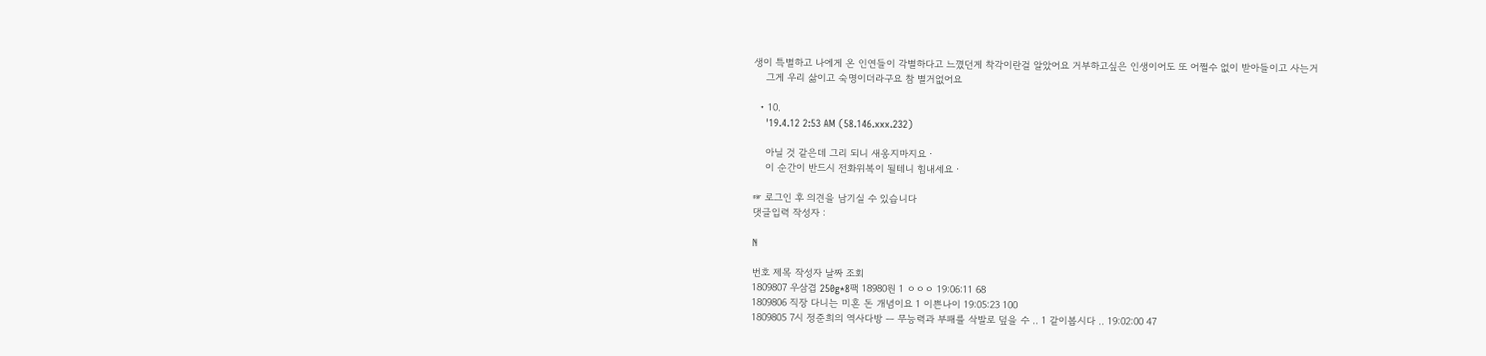생이 특별하고 나에게 온 인연들이 각별하다고 느꼈던게 착각이란걸 알았어요 거부하고싶은 인생이어도 또 어쩔수 없이 받아들이고 사는거
    그게 우리 삶이고 숙명이더라구요 참 별거없어요

  • 10.
    '19.4.12 2:53 AM (58.146.xxx.232)

    아닐 것 같은데 그리 되니 새옹지마지요ㆍ
    이 순간이 반드시 전화위복이 될테니 힘내세요ㆍ

☞ 로그인 후 의견을 남기실 수 있습니다
댓글입력 작성자 :

N

번호 제목 작성자 날짜 조회
1809807 우삼겹 250g*8팩 18980원 1 ㅇㅇㅇ 19:06:11 68
1809806 직장 다니는 미혼 돈 개념이요 1 이쁜나이 19:05:23 100
1809805 7시 정준희의 역사다방 ㅡ 무능력과 부패를 삭발로 덮을 수 .. 1 같이봅시다 .. 19:02:00 47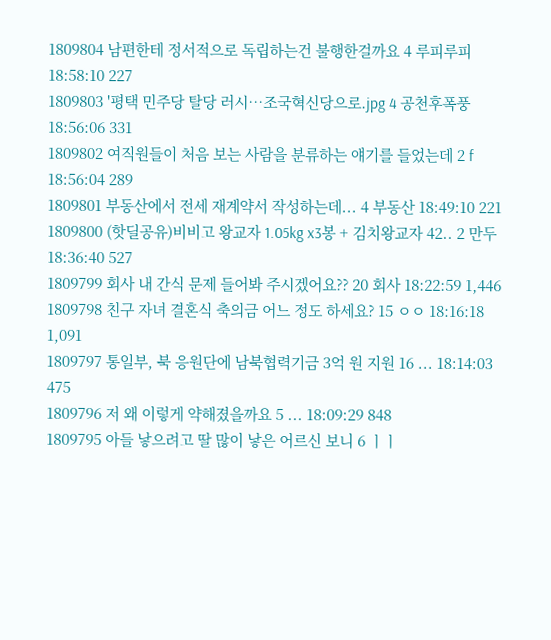1809804 남편한테 정서적으로 독립하는건 불행한걸까요 4 루피루피 18:58:10 227
1809803 '평택 민주당 탈당 러시…조국혁신당으로.jpg 4 공천후폭풍 18:56:06 331
1809802 여직원들이 처음 보는 사람을 분류하는 얘기를 들었는데 2 f 18:56:04 289
1809801 부동산에서 전세 재계약서 작성하는데... 4 부동산 18:49:10 221
1809800 (핫딜공유)비비고 왕교자 1.05kg x3봉 + 김치왕교자 42.. 2 만두 18:36:40 527
1809799 회사 내 간식 문제 들어봐 주시겠어요?? 20 회사 18:22:59 1,446
1809798 친구 자녀 결혼식 축의금 어느 정도 하세요? 15 ㅇㅇ 18:16:18 1,091
1809797 통일부, 북 응원단에 남북협력기금 3억 원 지원 16 ... 18:14:03 475
1809796 저 왜 이렇게 약해졌을까요 5 ... 18:09:29 848
1809795 아들 낳으려고 딸 많이 낳은 어르신 보니 6 ㅣㅣ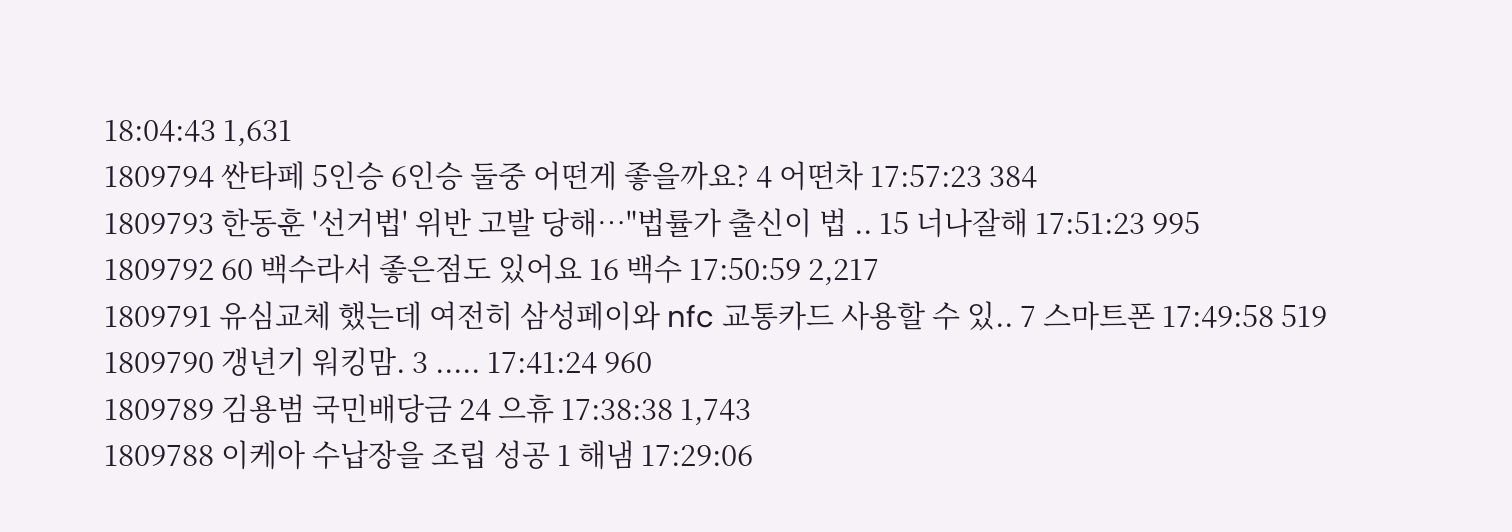18:04:43 1,631
1809794 싼타페 5인승 6인승 둘중 어떤게 좋을까요? 4 어떤차 17:57:23 384
1809793 한동훈 '선거법' 위반 고발 당해…"법률가 출신이 법 .. 15 너나잘해 17:51:23 995
1809792 60 백수라서 좋은점도 있어요 16 백수 17:50:59 2,217
1809791 유심교체 했는데 여전히 삼성페이와 nfc 교통카드 사용할 수 있.. 7 스마트폰 17:49:58 519
1809790 갱년기 워킹맘. 3 ..... 17:41:24 960
1809789 김용범 국민배당금 24 으휴 17:38:38 1,743
1809788 이케아 수납장을 조립 성공 1 해냄 17:29:06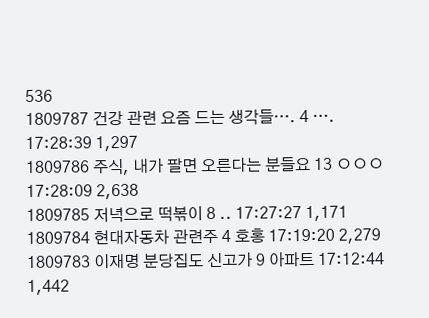536
1809787 건강 관련 요즘 드는 생각들…. 4 …. 17:28:39 1,297
1809786 주식, 내가 팔면 오른다는 분들요 13 ㅇㅇㅇ 17:28:09 2,638
1809785 저녁으로 떡볶이 8 .. 17:27:27 1,171
1809784 현대자동차 관련주 4 호홍 17:19:20 2,279
1809783 이재명 분당집도 신고가 9 아파트 17:12:44 1,442